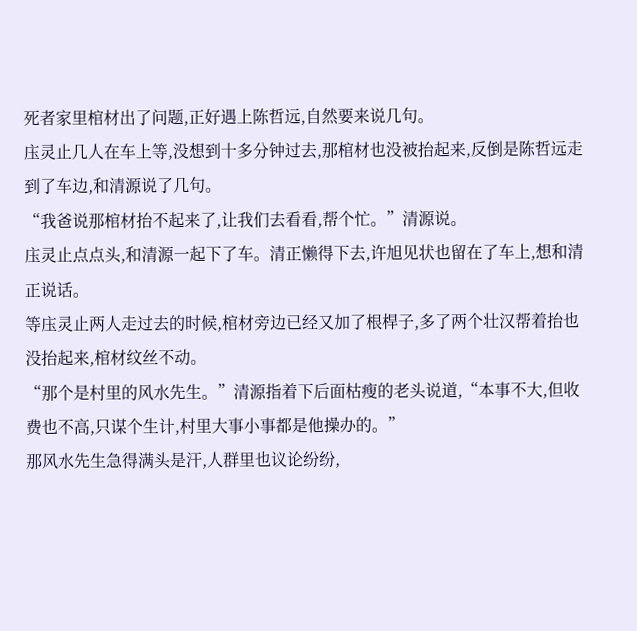死者家里棺材出了问题,正好遇上陈哲远,自然要来说几句。
庒灵止几人在车上等,没想到十多分钟过去,那棺材也没被抬起来,反倒是陈哲远走到了车边,和清源说了几句。
“我爸说那棺材抬不起来了,让我们去看看,帮个忙。”清源说。
庒灵止点点头,和清源一起下了车。清正懒得下去,许旭见状也留在了车上,想和清正说话。
等庒灵止两人走过去的时候,棺材旁边已经又加了根桿子,多了两个壮汉帮着抬也没抬起来,棺材纹丝不动。
“那个是村里的风水先生。”清源指着下后面枯瘦的老头说道,“本事不大,但收费也不高,只谋个生计,村里大事小事都是他操办的。”
那风水先生急得满头是汗,人群里也议论纷纷,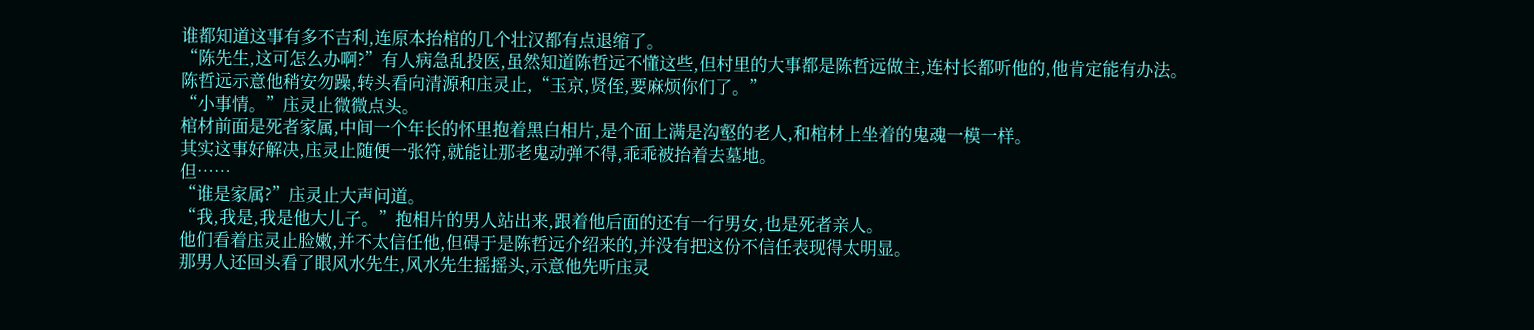谁都知道这事有多不吉利,连原本抬棺的几个壮汉都有点退缩了。
“陈先生,这可怎么办啊?”有人病急乱投医,虽然知道陈哲远不懂这些,但村里的大事都是陈哲远做主,连村长都听他的,他肯定能有办法。
陈哲远示意他稍安勿躁,转头看向清源和庒灵止,“玉京,贤侄,要麻烦你们了。”
“小事情。”庒灵止微微点头。
棺材前面是死者家属,中间一个年长的怀里抱着黑白相片,是个面上满是沟壑的老人,和棺材上坐着的鬼魂一模一样。
其实这事好解决,庒灵止随便一张符,就能让那老鬼动弹不得,乖乖被抬着去墓地。
但……
“谁是家属?”庒灵止大声问道。
“我,我是,我是他大儿子。”抱相片的男人站出来,跟着他后面的还有一行男女,也是死者亲人。
他们看着庒灵止脸嫩,并不太信任他,但碍于是陈哲远介绍来的,并没有把这份不信任表现得太明显。
那男人还回头看了眼风水先生,风水先生摇摇头,示意他先听庒灵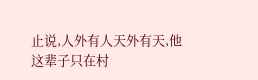止说,人外有人天外有天,他这辈子只在村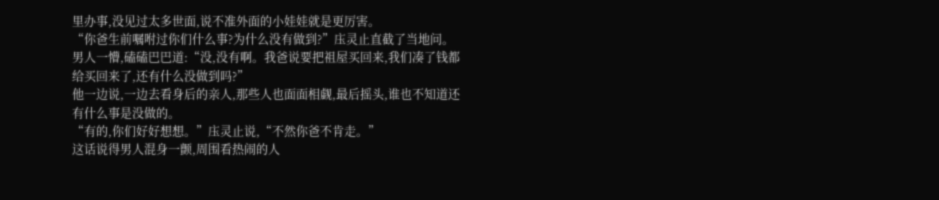里办事,没见过太多世面,说不准外面的小娃娃就是更厉害。
“你爸生前嘱咐过你们什么事?为什么没有做到?”庒灵止直截了当地问。
男人一懵,磕磕巴巴道:“没,没有啊。我爸说要把祖屋买回来,我们凑了钱都给买回来了,还有什么没做到吗?”
他一边说,一边去看身后的亲人,那些人也面面相觑,最后摇头,谁也不知道还有什么事是没做的。
“有的,你们好好想想。”庒灵止说,“不然你爸不肯走。”
这话说得男人混身一颤,周围看热闹的人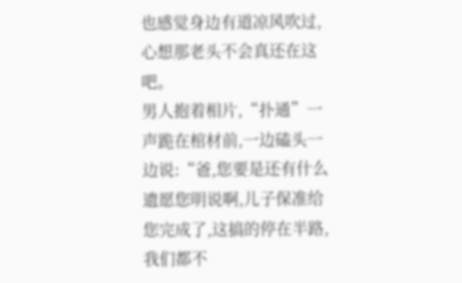也感觉身边有道凉风吹过,心想那老头不会真还在这吧。
男人抱着相片,“扑通”一声跪在棺材前,一边磕头一边说:“爸,您要是还有什么遗愿您明说啊,儿子保准给您完成了,这搞的停在半路,我们都不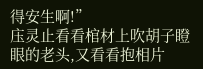得安生啊!”
庒灵止看看棺材上吹胡子瞪眼的老头,又看看抱相片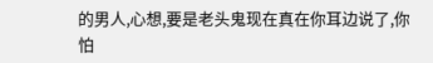的男人,心想,要是老头鬼现在真在你耳边说了,你怕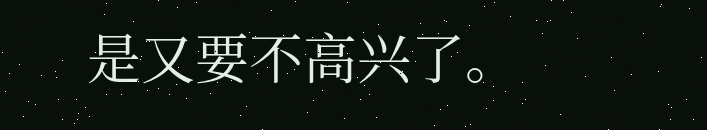是又要不高兴了。